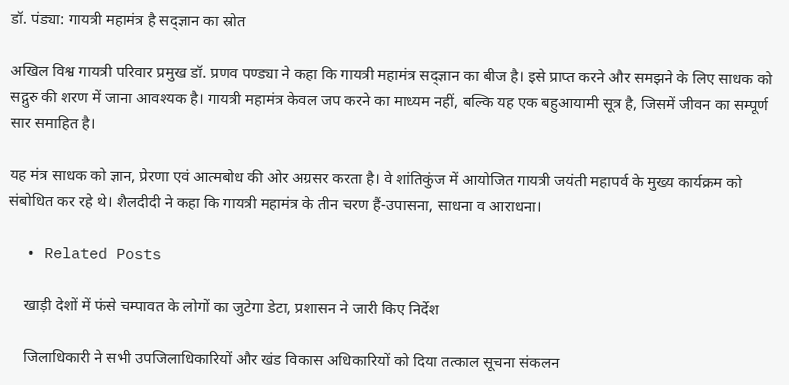डॉ. पंड्या: गायत्री महामंत्र है सद्ज्ञान का स्रोत

अखिल विश्व गायत्री परिवार प्रमुख डॉ. प्रणव पण्ड्या ने कहा कि गायत्री महामंत्र सद्ज्ञान का बीज है। इसे प्राप्त करने और समझने के लिए साधक को सद्गुरु की शरण में जाना आवश्यक है। गायत्री महामंत्र केवल जप करने का माध्यम नहीं, बल्कि यह एक बहुआयामी सूत्र है, जिसमें जीवन का सम्पूर्ण सार समाहित है।

यह मंत्र साधक को ज्ञान, प्रेरणा एवं आत्मबोध की ओर अग्रसर करता है। वे शांतिकुंज में आयोजित गायत्री जयंती महापर्व के मुख्य कार्यक्रम को संबोधित कर रहे थे। शैलदीदी ने कहा कि गायत्री महामंत्र के तीन चरण हैं-उपासना, साधना व आराधना।

  • Related Posts

    खाड़ी देशों में फंसे चम्पावत के लोगों का जुटेगा डेटा, प्रशासन ने जारी किए निर्देश

    जिलाधिकारी ने सभी उपजिलाधिकारियों और खंड विकास अधिकारियों को दिया तत्काल सूचना संकलन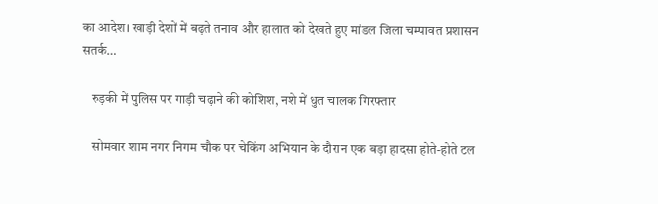का आदेश। खाड़ी देशों में बढ़ते तनाव और हालात को देखते हुए मांडल जिला चम्पावत प्रशासन सतर्क…

    रुड़की में पुलिस पर गाड़ी चढ़ाने की कोशिश, नशे में धुत चालक गिरफ्तार

    सोमवार शाम नगर निगम चौक पर चेकिंग अभियान के दौरान एक बड़ा हादसा होते-होते टल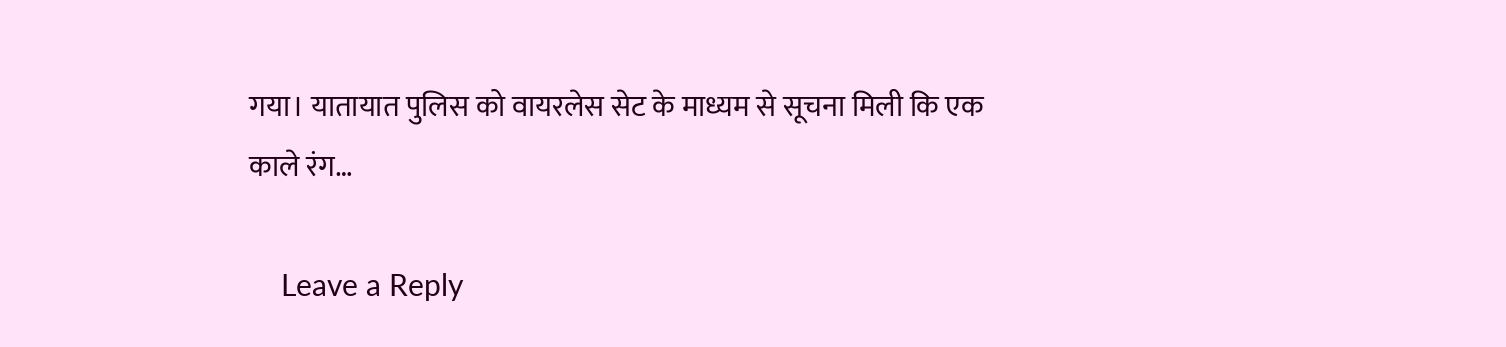गया। यातायात पुलिस को वायरलेस सेट के माध्यम से सूचना मिली कि एक काले रंग…

    Leave a Reply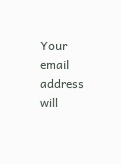Your email address will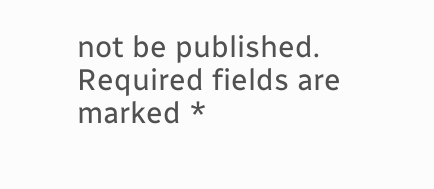not be published. Required fields are marked *